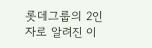롯데그룹의 2인자로 알려진 이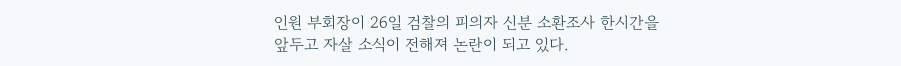인원 부회장이 26일 검찰의 피의자 신분 소환조사 한시간을 앞두고 자살 소식이 전해져 논란이 되고 있다.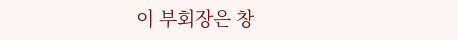이 부회장은 창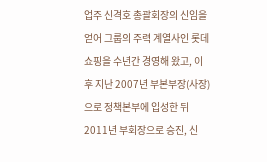업주 신격호 총괄회장의 신임을 얻어 그룹의 주력 계열사인 롯데쇼핑을 수년간 경영해 왔고, 이후 지난 2007년 부본부장(사장)으로 정책본부에 입성한 뒤 2011년 부회장으로 승진, 신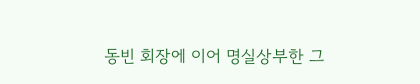동빈 회장에 이어 명실상부한 그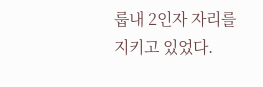룹내 2인자 자리를 지키고 있었다.